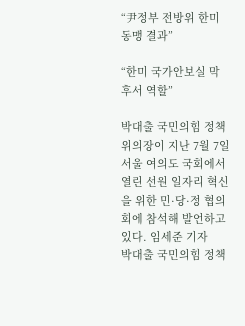“尹정부 전방위 한미동맹 결과”

“한미 국가안보실 막후서 역할”

박대출 국민의힘 정책위의장이 지난 7월 7일 서울 여의도 국회에서 열린 선원 일자리 혁신을 위한 민·당·정 협의회에 참석해 발언하고 있다. 임세준 기자
박대출 국민의힘 정책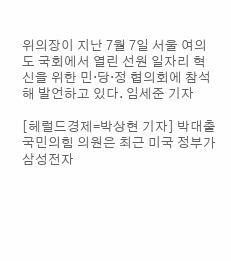위의장이 지난 7월 7일 서울 여의도 국회에서 열린 선원 일자리 혁신을 위한 민·당·정 협의회에 참석해 발언하고 있다. 임세준 기자

[헤럴드경제=박상현 기자] 박대출 국민의힘 의원은 최근 미국 정부가 삼성전자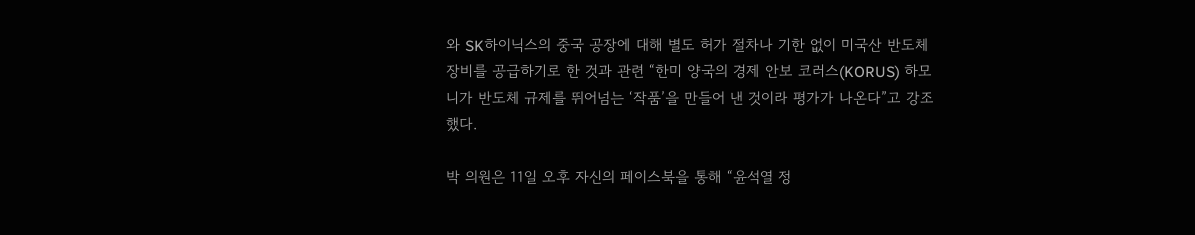와 SK하이닉스의 중국 공장에 대해 별도 허가 절차나 기한 없이 미국산 반도체 장비를 공급하기로 한 것과 관련 “한미 양국의 경제 안보 코러스(KORUS) 하모니가 반도체 규제를 뛰어넘는 ‘작품’을 만들어 낸 것이라 평가가 나온다”고 강조했다.

박 의원은 11일 오후 자신의 페이스북을 통해 “윤석열 정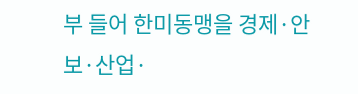부 들어 한미동맹을 경제·안보·산업·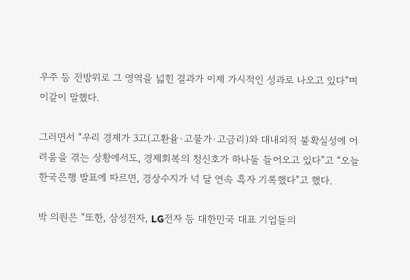우주 등 전방위로 그 영역을 넓힌 결과가 이제 가시적인 성과로 나오고 있다”며 이같이 말했다.

그러면서 “우리 경제가 3고(고환율·고물가·고금리)와 대내외적 불확실성에 어려움을 겪는 상황에서도, 경제회복의 청신호가 하나둘 들어오고 있다”고 “오늘 한국은행 발표에 따르면, 경상수지가 넉 달 연속 흑자 기록했다”고 했다.

박 의원은 “또한, 삼성전자, LG전자 등 대한민국 대표 기업들의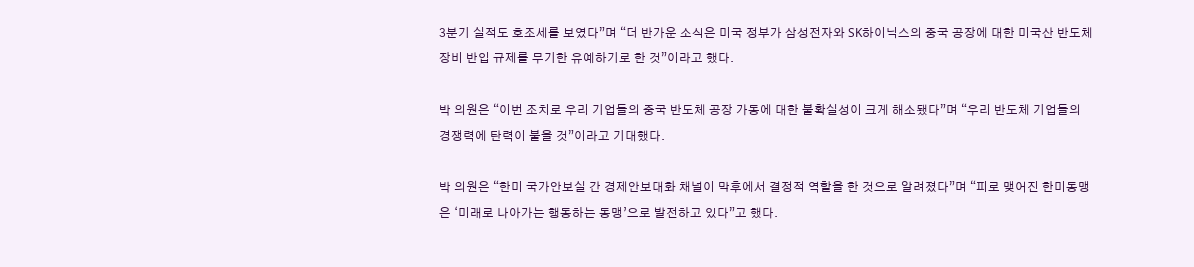3분기 실적도 호조세를 보였다”며 “더 반가운 소식은 미국 정부가 삼성전자와 SK하이닉스의 중국 공장에 대한 미국산 반도체 장비 반입 규제를 무기한 유예하기로 한 것”이라고 했다.

박 의원은 “이번 조치로 우리 기업들의 중국 반도체 공장 가동에 대한 불확실성이 크게 해소됐다”며 “우리 반도체 기업들의 경쟁력에 탄력이 붙을 것”이라고 기대했다.

박 의원은 “한미 국가안보실 간 경제안보대화 채널이 막후에서 결정적 역할을 한 것으로 알려졌다”며 “피로 맺어진 한미동맹은 ‘미래로 나아가는 행동하는 동맹’으로 발전하고 있다”고 했다.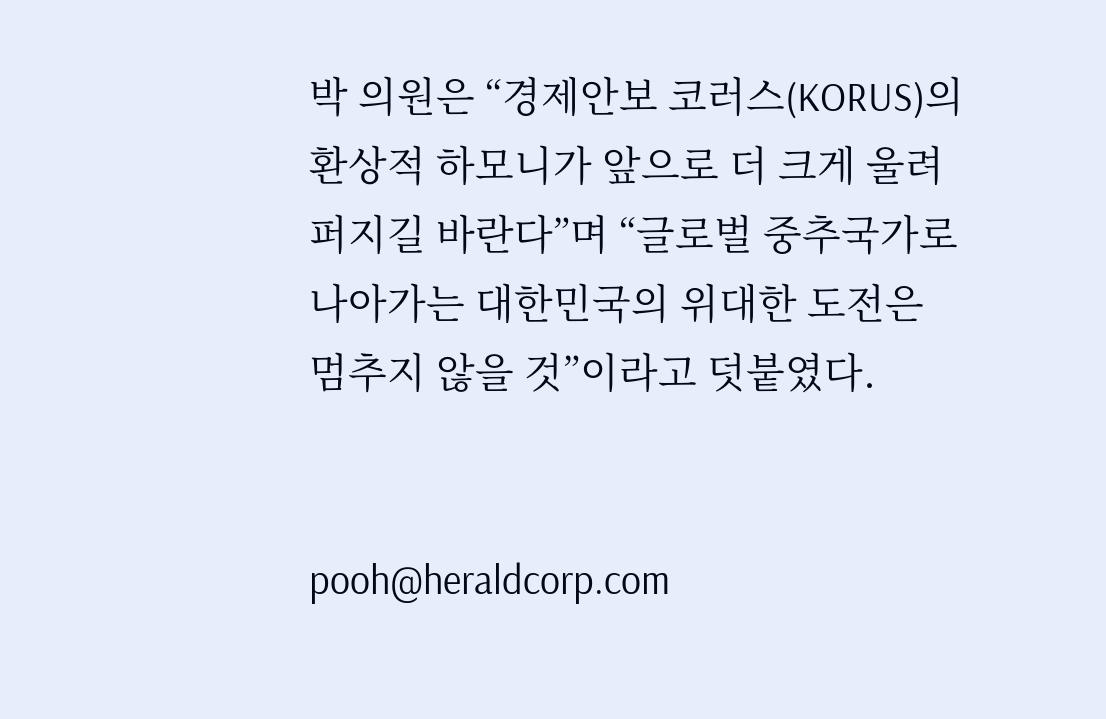박 의원은 “경제안보 코러스(KORUS)의 환상적 하모니가 앞으로 더 크게 울려 퍼지길 바란다”며 “글로벌 중추국가로 나아가는 대한민국의 위대한 도전은 멈추지 않을 것”이라고 덧붙였다.


pooh@heraldcorp.com